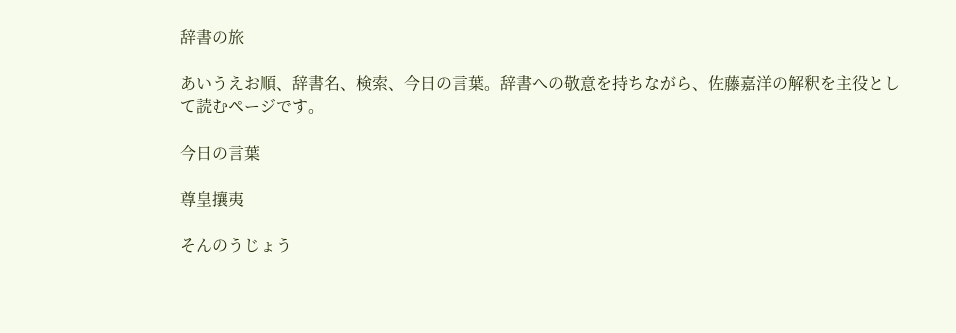辞書の旅

あいうえお順、辞書名、検索、今日の言葉。辞書への敬意を持ちながら、佐藤嘉洋の解釈を主役として読むページです。

今日の言葉

尊皇攘夷

そんのうじょう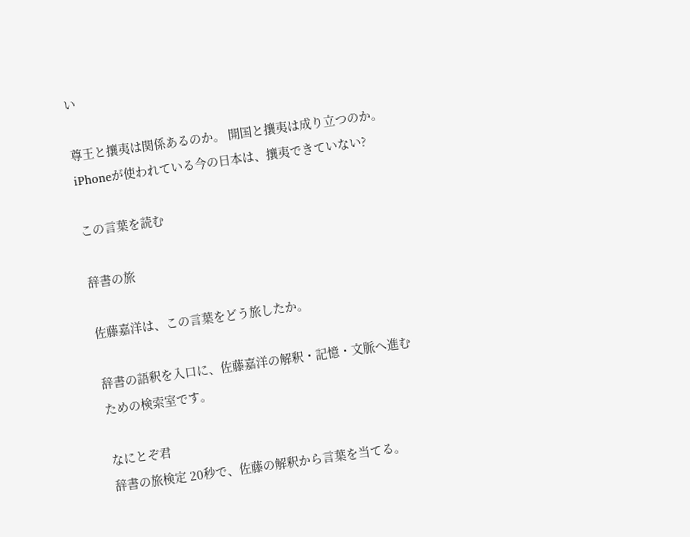い

尊王と攘夷は関係あるのか。 開国と攘夷は成り立つのか。 iPhoneが使われている今の日本は、攘夷できていない?

この言葉を読む

辞書の旅

佐藤嘉洋は、この言葉をどう旅したか。

辞書の語釈を入口に、佐藤嘉洋の解釈・記憶・文脈へ進むための検索室です。

なにとぞ君
辞書の旅検定 20秒で、佐藤の解釈から言葉を当てる。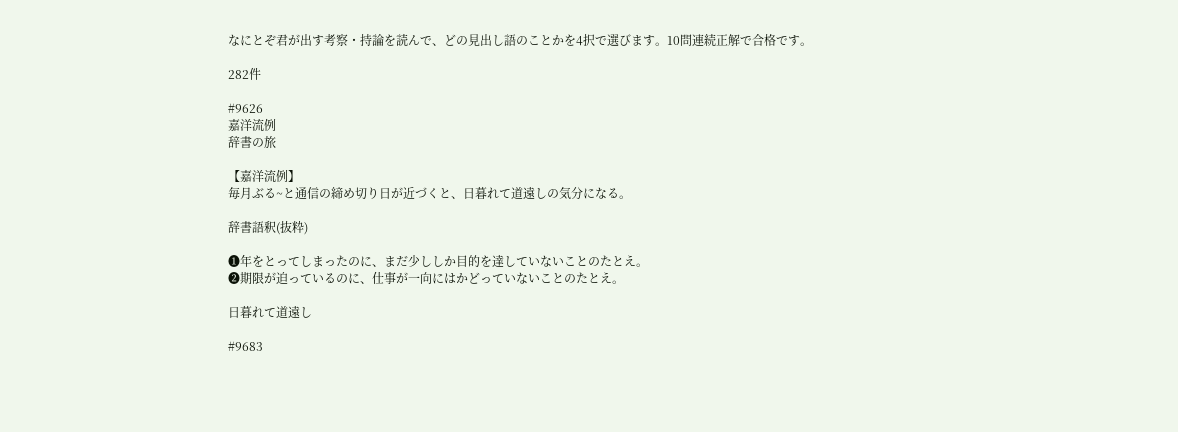なにとぞ君が出す考察・持論を読んで、どの見出し語のことかを4択で選びます。10問連続正解で合格です。

282件

#9626
嘉洋流例
辞書の旅

【嘉洋流例】
毎月ぶる~と通信の締め切り日が近づくと、日暮れて道遠しの気分になる。

辞書語釈(抜粋)

❶年をとってしまったのに、まだ少ししか目的を達していないことのたとえ。
❷期限が迫っているのに、仕事が一向にはかどっていないことのたとえ。

日暮れて道遠し

#9683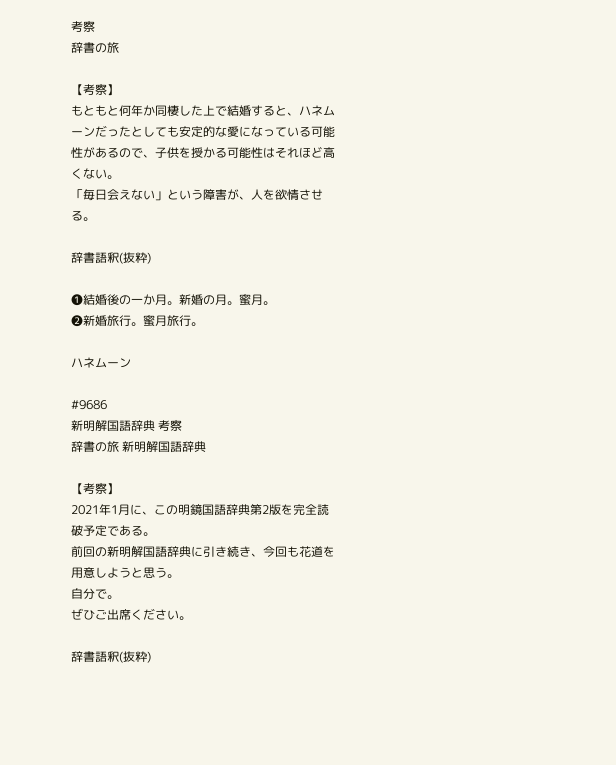考察
辞書の旅

【考察】
もともと何年か同棲した上で結婚すると、ハネムーンだったとしても安定的な愛になっている可能性があるので、子供を授かる可能性はそれほど高くない。
「毎日会えない」という障害が、人を欲情させる。

辞書語釈(抜粋)

❶結婚後の一か月。新婚の月。蜜月。
❷新婚旅行。蜜月旅行。

ハネムーン

#9686
新明解国語辞典 考察
辞書の旅 新明解国語辞典

【考察】
2021年1月に、この明鏡国語辞典第2版を完全読破予定である。
前回の新明解国語辞典に引き続き、今回も花道を用意しようと思う。
自分で。
ぜひご出席ください。

辞書語釈(抜粋)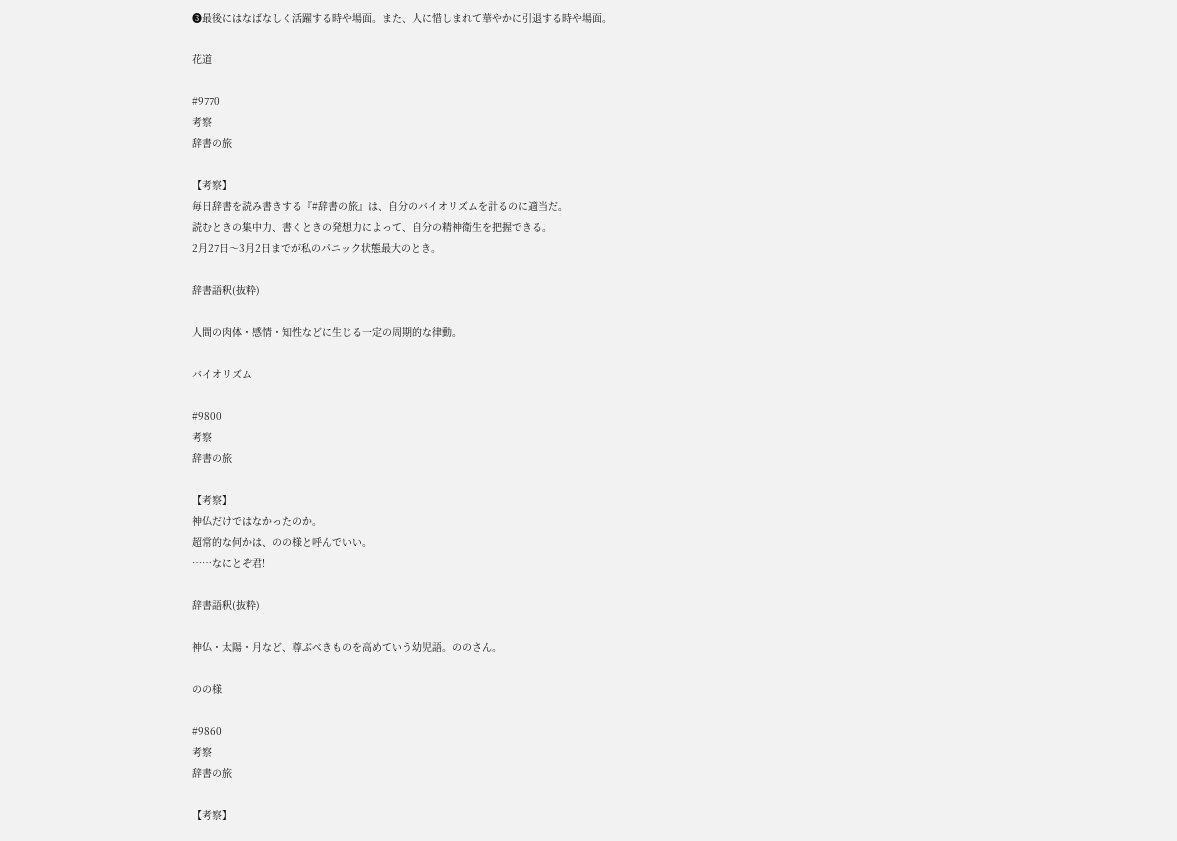❸最後にはなばなしく活躍する時や場面。また、人に惜しまれて華やかに引退する時や場面。

花道

#9770
考察
辞書の旅

【考察】
毎日辞書を読み書きする『#辞書の旅』は、自分のバイオリズムを計るのに適当だ。
読むときの集中力、書くときの発想力によって、自分の精神衛生を把握できる。
2月27日〜3月2日までが私のパニック状態最大のとき。

辞書語釈(抜粋)

人間の肉体・感情・知性などに生じる一定の周期的な律動。

バイオリズム

#9800
考察
辞書の旅

【考察】
神仏だけではなかったのか。
超常的な何かは、のの様と呼んでいい。
……なにとぞ君!

辞書語釈(抜粋)

神仏・太陽・月など、尊ぶべきものを高めていう幼児語。ののさん。

のの様

#9860
考察
辞書の旅

【考察】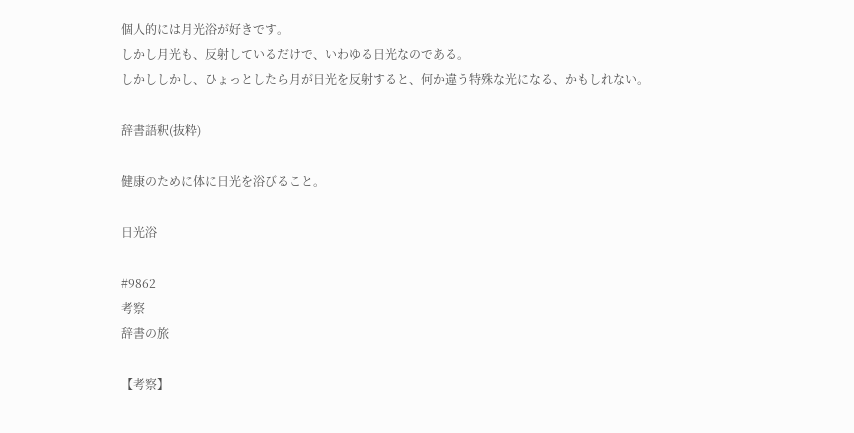個人的には月光浴が好きです。
しかし月光も、反射しているだけで、いわゆる日光なのである。
しかししかし、ひょっとしたら月が日光を反射すると、何か違う特殊な光になる、かもしれない。

辞書語釈(抜粋)

健康のために体に日光を浴びること。

日光浴

#9862
考察
辞書の旅

【考察】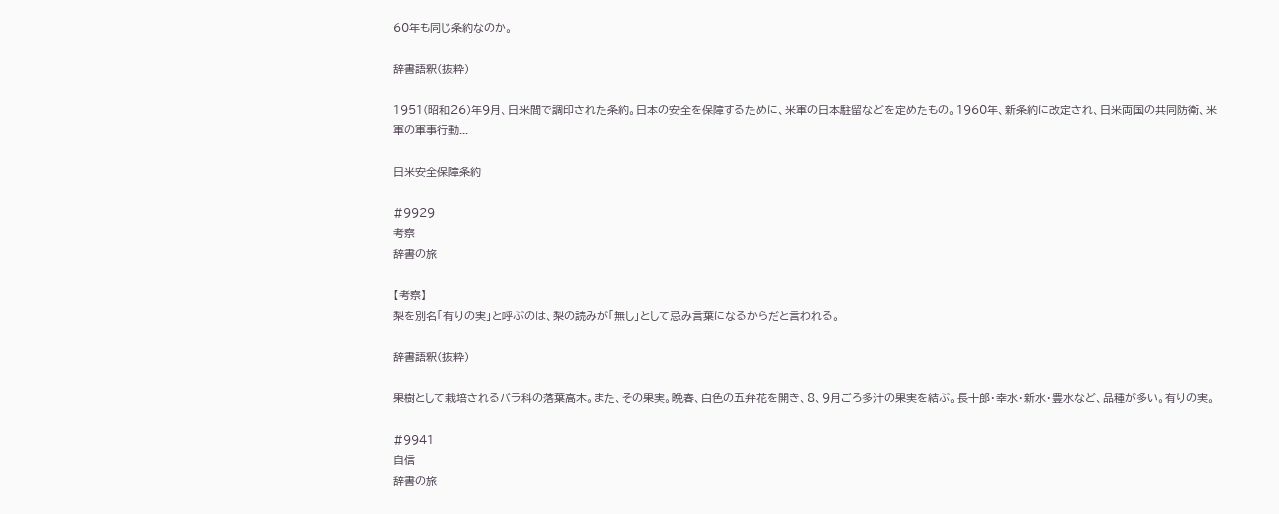60年も同じ条約なのか。

辞書語釈(抜粋)

1951(昭和26)年9月、日米間で調印された条約。日本の安全を保障するために、米軍の日本駐留などを定めたもの。1960年、新条約に改定され、日米両国の共同防衛、米軍の軍事行動...

日米安全保障条約

#9929
考察
辞書の旅

【考察】
梨を別名「有りの実」と呼ぶのは、梨の読みが「無し」として忌み言葉になるからだと言われる。

辞書語釈(抜粋)

果樹として栽培されるバラ科の落葉高木。また、その果実。晩春、白色の五弁花を開き、8、9月ごろ多汁の果実を結ぶ。長十郎・幸水・新水・豊水など、品種が多い。有りの実。

#9941
自信
辞書の旅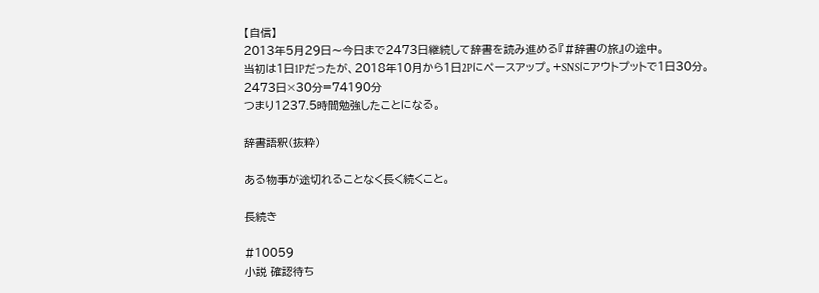【自信】
2013年5月29日〜今日まで2473日継続して辞書を読み進める『#辞書の旅』の途中。
当初は1日1Pだったが、2018年10月から1日2Pにペースアップ。+SNSにアウトプットで1日30分。
2473日×30分=74190分
つまり1237.5時間勉強したことになる。

辞書語釈(抜粋)

ある物事が途切れることなく長く続くこと。

長続き

#10059
小説 確認待ち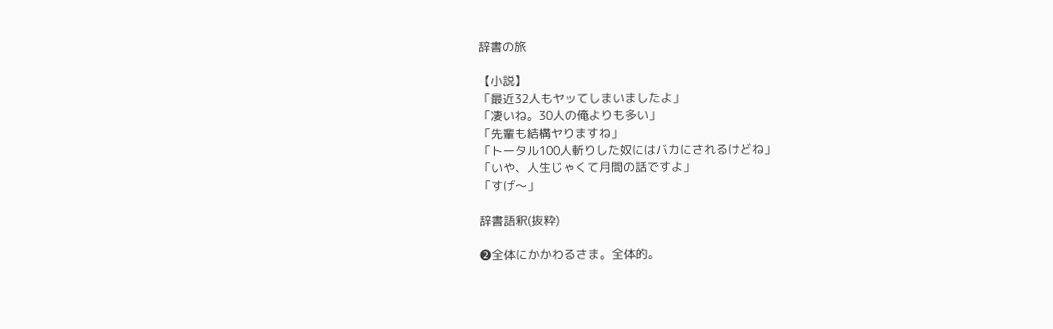辞書の旅

【小説】
「最近32人もヤッてしまいましたよ」
「凄いね。30人の俺よりも多い」
「先輩も結構ヤりますね」
「トータル100人斬りした奴にはバカにされるけどね」
「いや、人生じゃくて月間の話ですよ」
「すげ〜」

辞書語釈(抜粋)

❷全体にかかわるさま。全体的。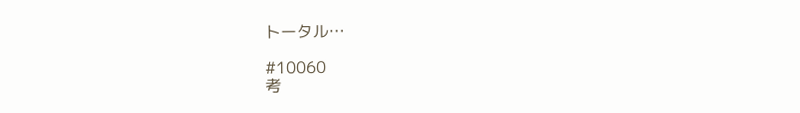トータル…

#10060
考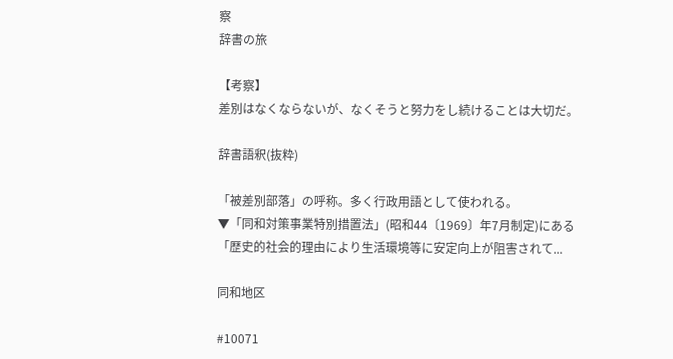察
辞書の旅

【考察】
差別はなくならないが、なくそうと努力をし続けることは大切だ。

辞書語釈(抜粋)

「被差別部落」の呼称。多く行政用語として使われる。
▼「同和対策事業特別措置法」(昭和44〔1969〕年7月制定)にある「歴史的社会的理由により生活環境等に安定向上が阻害されて...

同和地区

#10071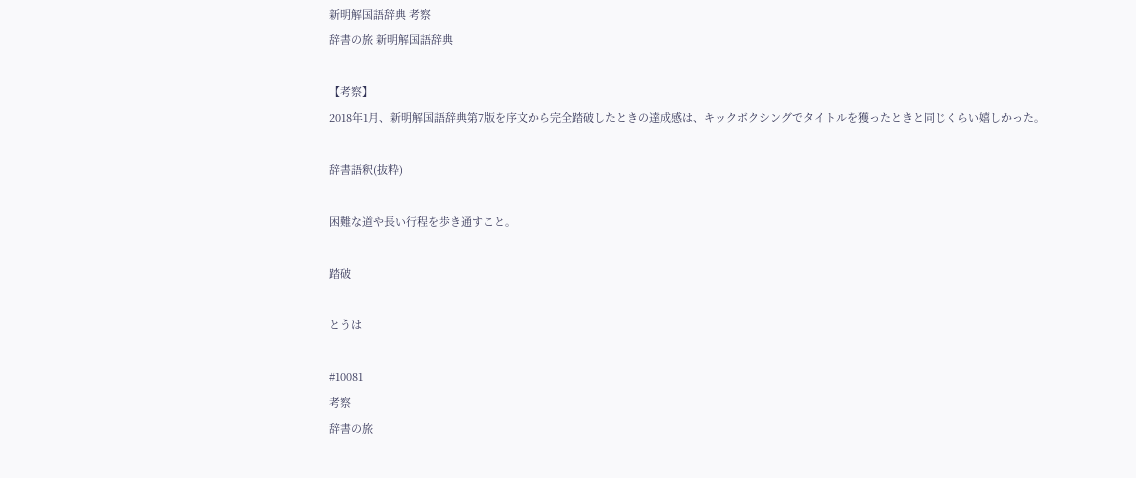新明解国語辞典 考察
辞書の旅 新明解国語辞典

【考察】
2018年1月、新明解国語辞典第7版を序文から完全踏破したときの達成感は、キックボクシングでタイトルを獲ったときと同じくらい嬉しかった。

辞書語釈(抜粋)

困難な道や長い行程を歩き通すこと。

踏破

とうは

#10081
考察
辞書の旅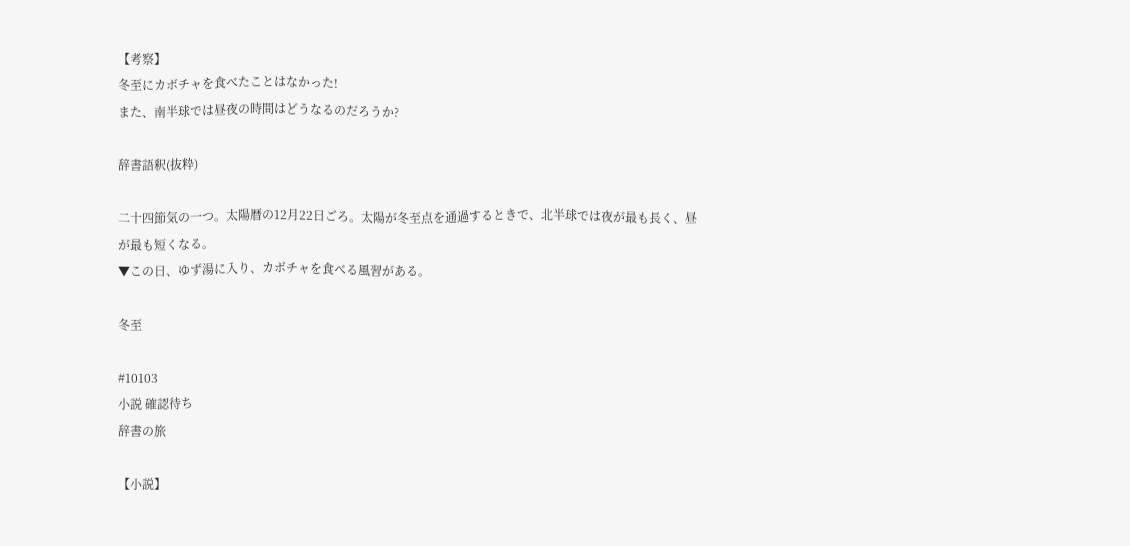【考察】
冬至にカボチャを食べたことはなかった!
また、南半球では昼夜の時間はどうなるのだろうか?

辞書語釈(抜粋)

二十四節気の一つ。太陽暦の12月22日ごろ。太陽が冬至点を通過するときで、北半球では夜が最も長く、昼が最も短くなる。
▼この日、ゆず湯に入り、カボチャを食べる風習がある。

冬至

#10103
小説 確認待ち
辞書の旅

【小説】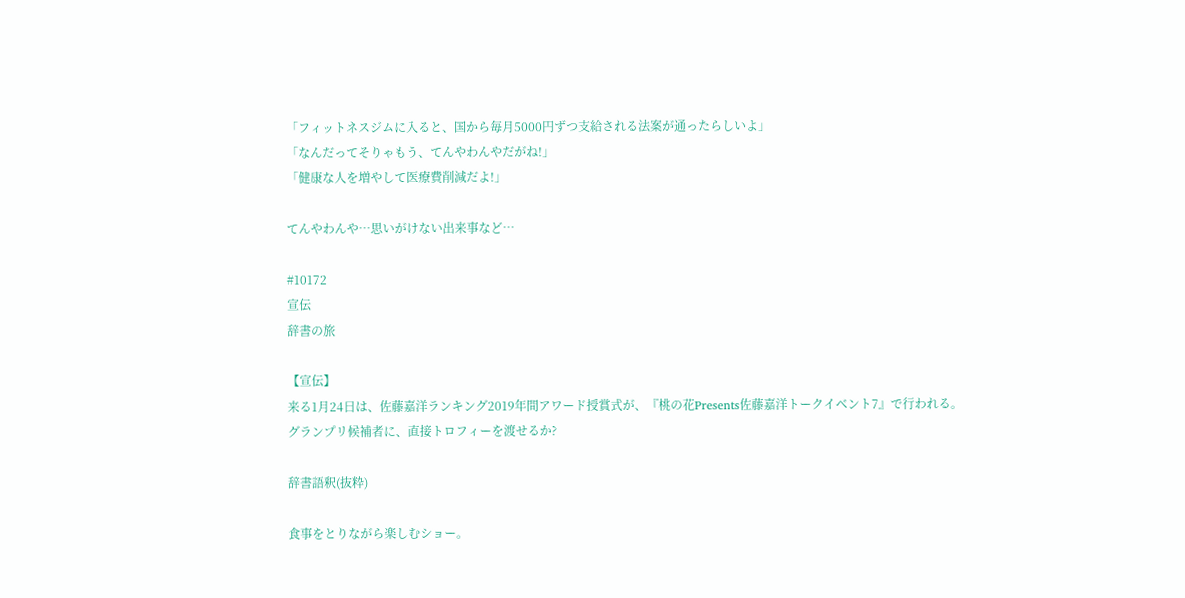「フィットネスジムに入ると、国から毎月5000円ずつ支給される法案が通ったらしいよ」
「なんだってそりゃもう、てんやわんやだがね!」
「健康な人を増やして医療費削減だよ!」

てんやわんや…思いがけない出来事など…

#10172
宣伝
辞書の旅

【宣伝】
来る1月24日は、佐藤嘉洋ランキング2019年間アワード授賞式が、『桃の花Presents佐藤嘉洋トークイベント7』で行われる。
グランプリ候補者に、直接トロフィーを渡せるか?

辞書語釈(抜粋)

食事をとりながら楽しむショー。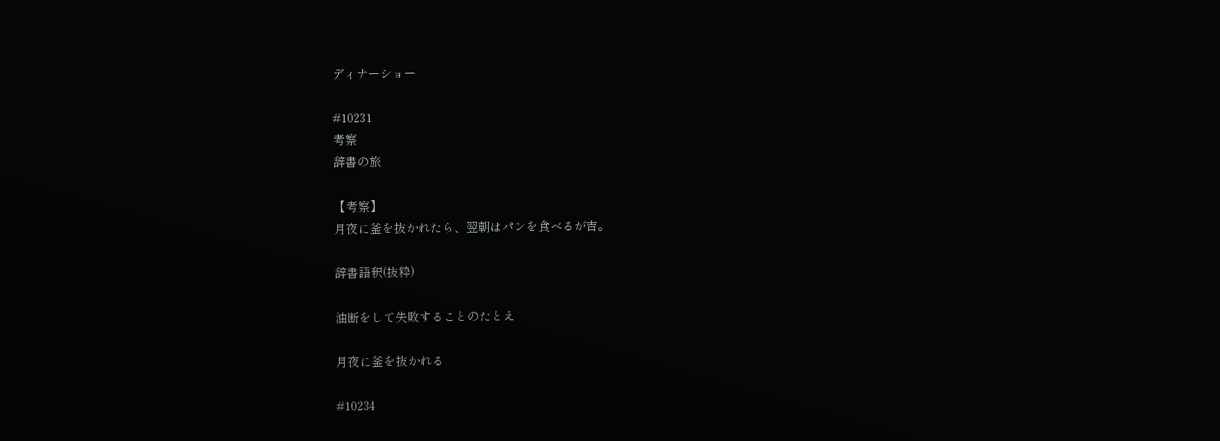ディナーショー

#10231
考察
辞書の旅

【考察】
月夜に釜を抜かれたら、翌朝はパンを食べるが吉。

辞書語釈(抜粋)

油断をして失敗することのたとえ

月夜に釜を抜かれる

#10234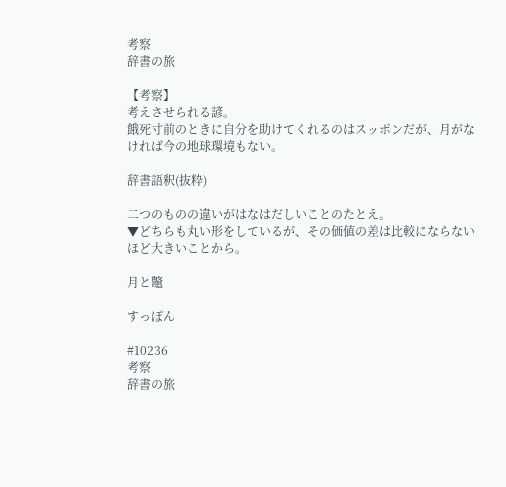考察
辞書の旅

【考察】
考えさせられる諺。
餓死寸前のときに自分を助けてくれるのはスッポンだが、月がなければ今の地球環境もない。

辞書語釈(抜粋)

二つのものの違いがはなはだしいことのたとえ。
▼どちらも丸い形をしているが、その価値の差は比較にならないほど大きいことから。

月と鼈

すっぽん

#10236
考察
辞書の旅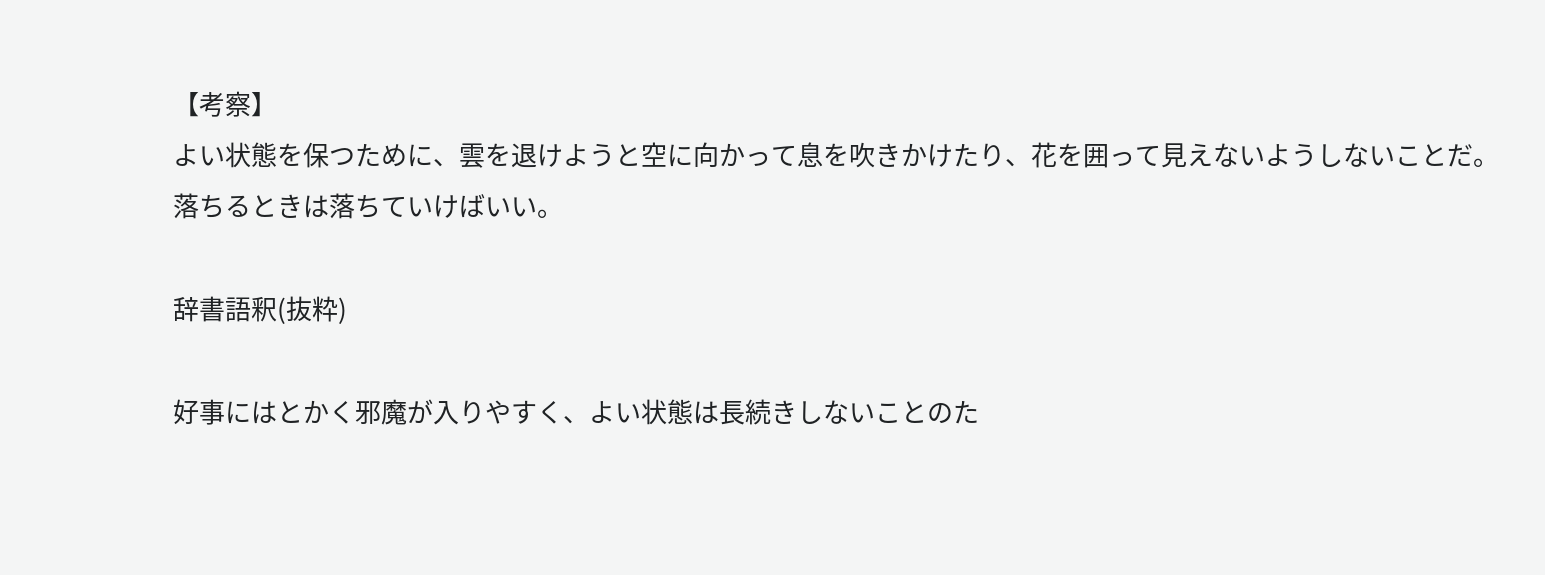【考察】
よい状態を保つために、雲を退けようと空に向かって息を吹きかけたり、花を囲って見えないようしないことだ。
落ちるときは落ちていけばいい。

辞書語釈(抜粋)

好事にはとかく邪魔が入りやすく、よい状態は長続きしないことのた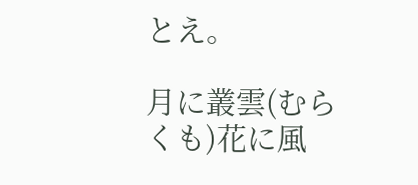とえ。

月に叢雲(むらくも)花に風